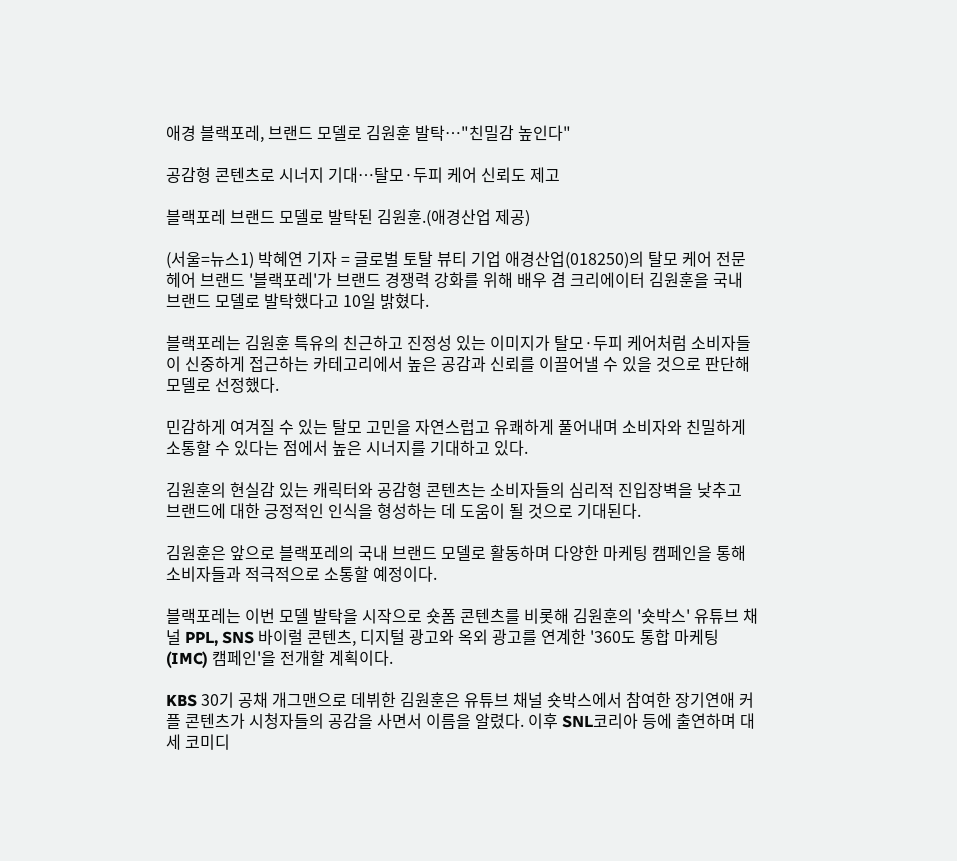애경 블랙포레, 브랜드 모델로 김원훈 발탁…"친밀감 높인다"

공감형 콘텐츠로 시너지 기대…탈모·두피 케어 신뢰도 제고

블랙포레 브랜드 모델로 발탁된 김원훈.(애경산업 제공)

(서울=뉴스1) 박혜연 기자 = 글로벌 토탈 뷰티 기업 애경산업(018250)의 탈모 케어 전문 헤어 브랜드 '블랙포레'가 브랜드 경쟁력 강화를 위해 배우 겸 크리에이터 김원훈을 국내 브랜드 모델로 발탁했다고 10일 밝혔다.

블랙포레는 김원훈 특유의 친근하고 진정성 있는 이미지가 탈모·두피 케어처럼 소비자들이 신중하게 접근하는 카테고리에서 높은 공감과 신뢰를 이끌어낼 수 있을 것으로 판단해 모델로 선정했다.

민감하게 여겨질 수 있는 탈모 고민을 자연스럽고 유쾌하게 풀어내며 소비자와 친밀하게 소통할 수 있다는 점에서 높은 시너지를 기대하고 있다.

김원훈의 현실감 있는 캐릭터와 공감형 콘텐츠는 소비자들의 심리적 진입장벽을 낮추고 브랜드에 대한 긍정적인 인식을 형성하는 데 도움이 될 것으로 기대된다.

김원훈은 앞으로 블랙포레의 국내 브랜드 모델로 활동하며 다양한 마케팅 캠페인을 통해 소비자들과 적극적으로 소통할 예정이다.

블랙포레는 이번 모델 발탁을 시작으로 숏폼 콘텐츠를 비롯해 김원훈의 '숏박스' 유튜브 채널 PPL, SNS 바이럴 콘텐츠, 디지털 광고와 옥외 광고를 연계한 '360도 통합 마케팅(IMC) 캠페인'을 전개할 계획이다.

KBS 30기 공채 개그맨으로 데뷔한 김원훈은 유튜브 채널 숏박스에서 참여한 장기연애 커플 콘텐츠가 시청자들의 공감을 사면서 이름을 알렸다. 이후 SNL코리아 등에 출연하며 대세 코미디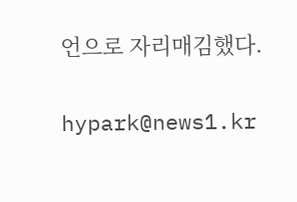언으로 자리매김했다.

hypark@news1.kr